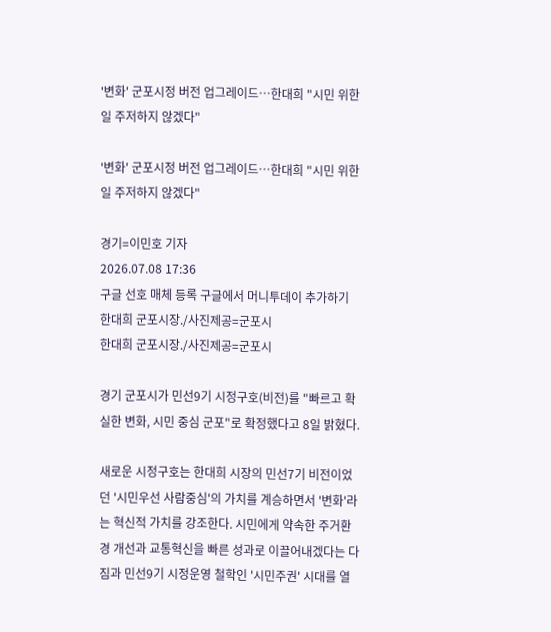'변화' 군포시정 버전 업그레이드…한대희 "시민 위한 일 주저하지 않겠다"

'변화' 군포시정 버전 업그레이드…한대희 "시민 위한 일 주저하지 않겠다"

경기=이민호 기자
2026.07.08 17:36
구글 선호 매체 등록 구글에서 머니투데이 추가하기
한대희 군포시장./사진제공=군포시
한대희 군포시장./사진제공=군포시

경기 군포시가 민선9기 시정구호(비전)를 "빠르고 확실한 변화, 시민 중심 군포"로 확정했다고 8일 밝혔다.

새로운 시정구호는 한대희 시장의 민선7기 비전이었던 '시민우선 사람중심'의 가치를 계승하면서 '변화'라는 혁신적 가치를 강조한다. 시민에게 약속한 주거환경 개선과 교통혁신을 빠른 성과로 이끌어내겠다는 다짐과 민선9기 시정운영 철학인 '시민주권' 시대를 열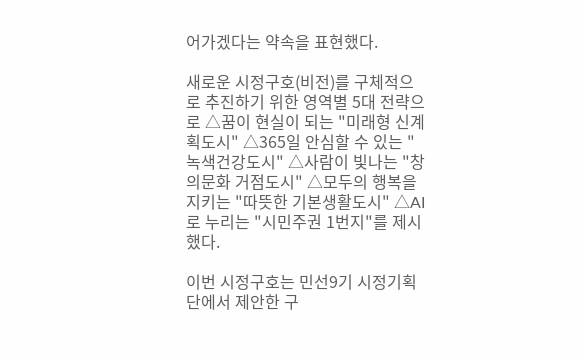어가겠다는 약속을 표현했다.

새로운 시정구호(비전)를 구체적으로 추진하기 위한 영역별 5대 전략으로 △꿈이 현실이 되는 "미래형 신계획도시" △365일 안심할 수 있는 "녹색건강도시" △사람이 빛나는 "창의문화 거점도시" △모두의 행복을 지키는 "따뜻한 기본생활도시" △AI로 누리는 "시민주권 1번지"를 제시했다.

이번 시정구호는 민선9기 시정기획단에서 제안한 구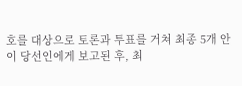호를 대상으로 토론과 투표를 거쳐 최종 5개 안이 당선인에게 보고된 후, 최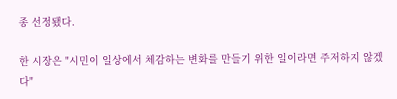종 선정됐다.

한 시장은 "시민이 일상에서 체감하는 변화를 만들기 위한 일이라면 주저하지 않겠다"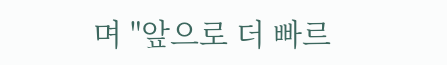며 "앞으로 더 빠르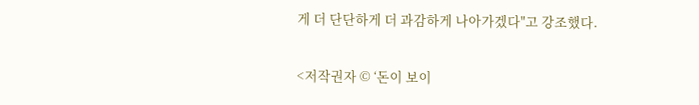게 더 단단하게 더 과감하게 나아가겠다"고 강조했다.

<저작권자 © ‘돈이 보이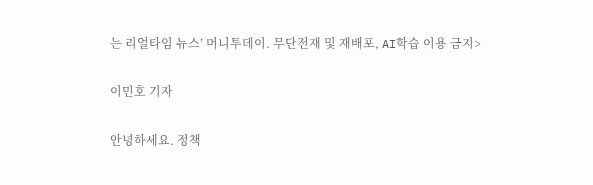는 리얼타임 뉴스’ 머니투데이. 무단전재 및 재배포, AI학습 이용 금지>

이민호 기자

안녕하세요. 정책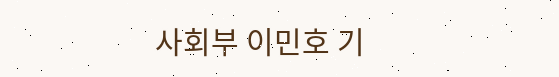사회부 이민호 기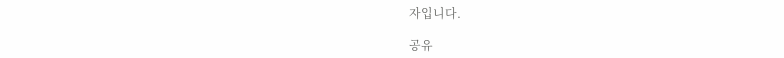자입니다.

공유